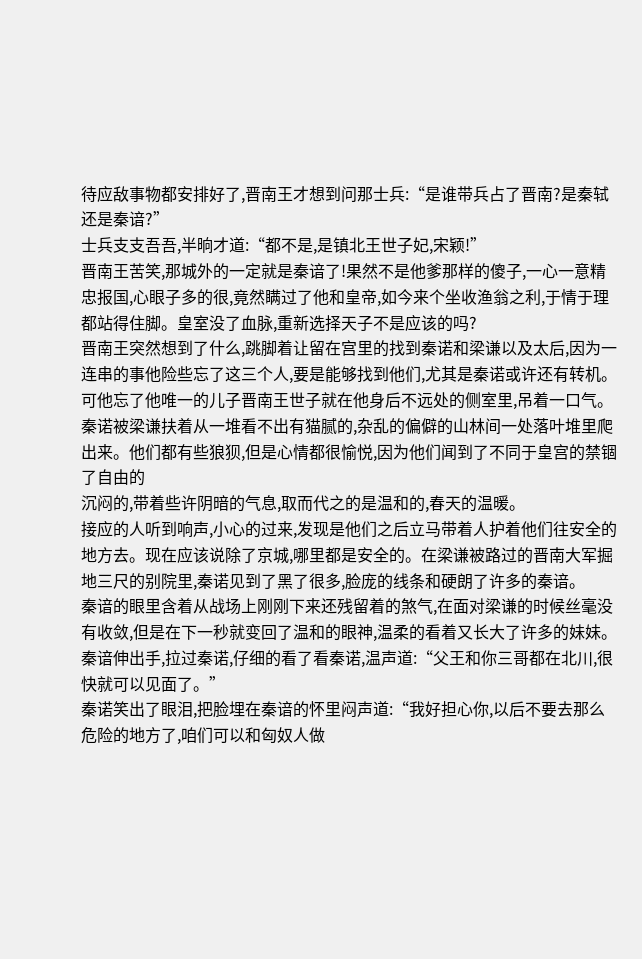待应敌事物都安排好了,晋南王才想到问那士兵:“是谁带兵占了晋南?是秦轼还是秦谙?”
士兵支支吾吾,半晌才道:“都不是,是镇北王世子妃,宋颖!”
晋南王苦笑,那城外的一定就是秦谙了!果然不是他爹那样的傻子,一心一意精忠报国,心眼子多的很,竟然瞒过了他和皇帝,如今来个坐收渔翁之利,于情于理都站得住脚。皇室没了血脉,重新选择天子不是应该的吗?
晋南王突然想到了什么,跳脚着让留在宫里的找到秦诺和梁谦以及太后,因为一连串的事他险些忘了这三个人,要是能够找到他们,尤其是秦诺或许还有转机。
可他忘了他唯一的儿子晋南王世子就在他身后不远处的侧室里,吊着一口气。
秦诺被梁谦扶着从一堆看不出有猫腻的,杂乱的偏僻的山林间一处落叶堆里爬出来。他们都有些狼狈,但是心情都很愉悦,因为他们闻到了不同于皇宫的禁锢了自由的
沉闷的,带着些许阴暗的气息,取而代之的是温和的,春天的温暖。
接应的人听到响声,小心的过来,发现是他们之后立马带着人护着他们往安全的地方去。现在应该说除了京城,哪里都是安全的。在梁谦被路过的晋南大军掘地三尺的别院里,秦诺见到了黑了很多,脸庞的线条和硬朗了许多的秦谙。
秦谙的眼里含着从战场上刚刚下来还残留着的煞气,在面对梁谦的时候丝毫没有收敛,但是在下一秒就变回了温和的眼神,温柔的看着又长大了许多的妹妹。秦谙伸出手,拉过秦诺,仔细的看了看秦诺,温声道:“父王和你三哥都在北川,很快就可以见面了。”
秦诺笑出了眼泪,把脸埋在秦谙的怀里闷声道:“我好担心你,以后不要去那么危险的地方了,咱们可以和匈奴人做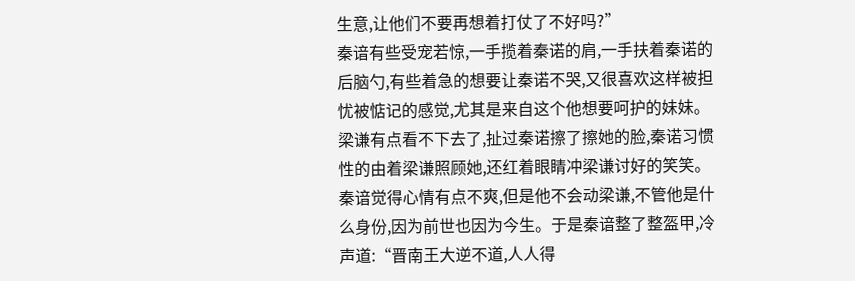生意,让他们不要再想着打仗了不好吗?”
秦谙有些受宠若惊,一手揽着秦诺的肩,一手扶着秦诺的后脑勺,有些着急的想要让秦诺不哭,又很喜欢这样被担忧被惦记的感觉,尤其是来自这个他想要呵护的妹妹。
梁谦有点看不下去了,扯过秦诺擦了擦她的脸,秦诺习惯性的由着梁谦照顾她,还红着眼睛冲梁谦讨好的笑笑。秦谙觉得心情有点不爽,但是他不会动梁谦,不管他是什么身份,因为前世也因为今生。于是秦谙整了整盔甲,冷声道:“晋南王大逆不道,人人得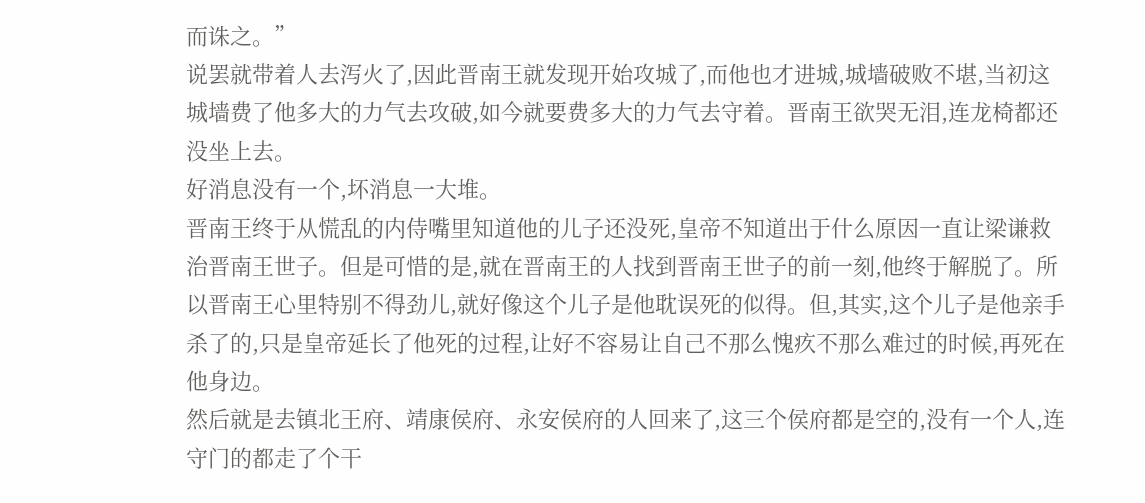而诛之。”
说罢就带着人去泻火了,因此晋南王就发现开始攻城了,而他也才进城,城墙破败不堪,当初这城墙费了他多大的力气去攻破,如今就要费多大的力气去守着。晋南王欲哭无泪,连龙椅都还没坐上去。
好消息没有一个,坏消息一大堆。
晋南王终于从慌乱的内侍嘴里知道他的儿子还没死,皇帝不知道出于什么原因一直让梁谦救治晋南王世子。但是可惜的是,就在晋南王的人找到晋南王世子的前一刻,他终于解脱了。所以晋南王心里特别不得劲儿,就好像这个儿子是他耽误死的似得。但,其实,这个儿子是他亲手杀了的,只是皇帝延长了他死的过程,让好不容易让自己不那么愧疚不那么难过的时候,再死在他身边。
然后就是去镇北王府、靖康侯府、永安侯府的人回来了,这三个侯府都是空的,没有一个人,连守门的都走了个干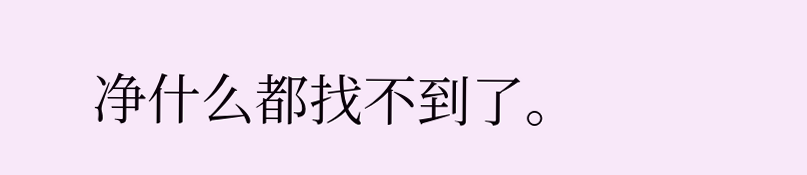净什么都找不到了。